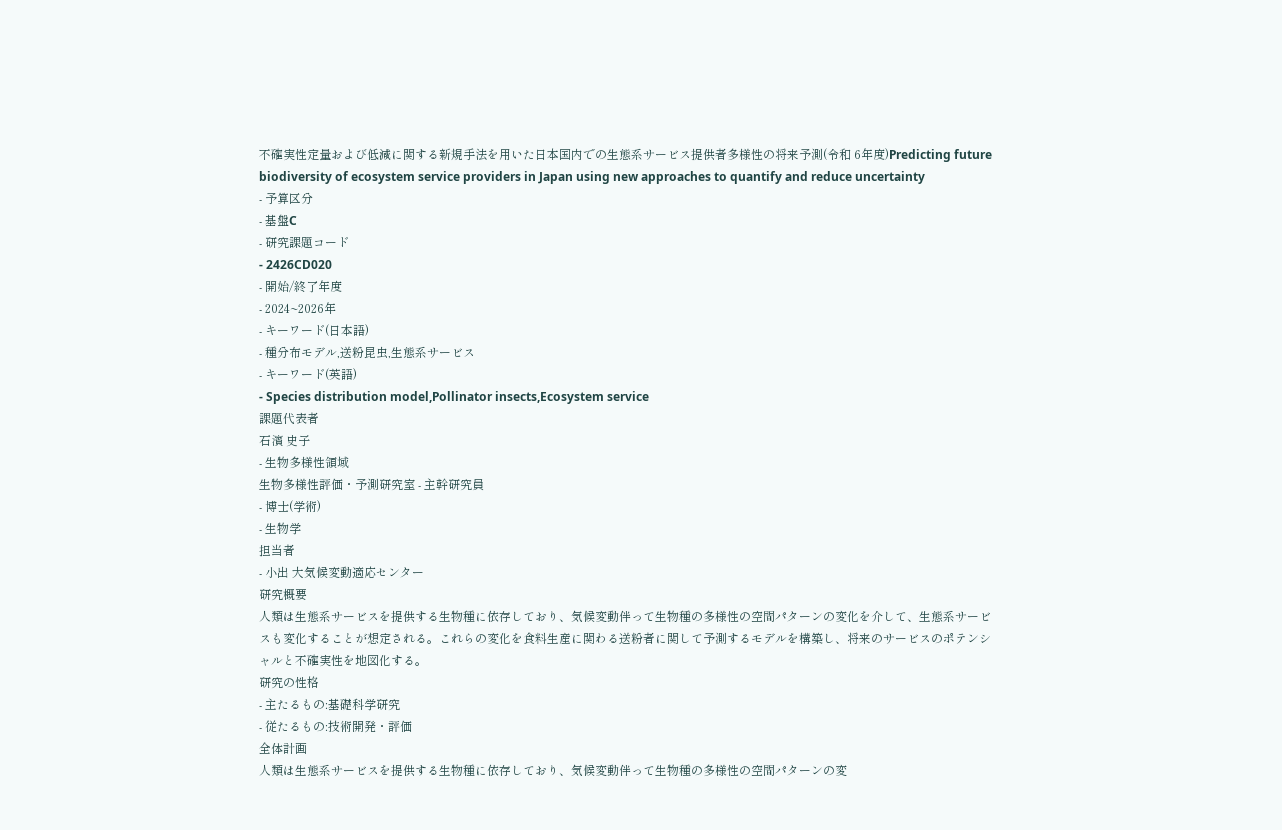不確実性定量および低減に関する新規手法を用いた日本国内での生態系サービス提供者多様性の将来予測(令和 6年度)Predicting future biodiversity of ecosystem service providers in Japan using new approaches to quantify and reduce uncertainty
- 予算区分
- 基盤C
- 研究課題コード
- 2426CD020
- 開始/終了年度
- 2024~2026年
- キーワード(日本語)
- 種分布モデル,送粉昆虫,生態系サービス
- キーワード(英語)
- Species distribution model,Pollinator insects,Ecosystem service
課題代表者
石濱 史子
- 生物多様性領域
生物多様性評価・予測研究室 - 主幹研究員
- 博士(学術)
- 生物学
担当者
- 小出 大気候変動適応センター
研究概要
人類は生態系サービスを提供する生物種に依存しており、気候変動伴って生物種の多様性の空間パターンの変化を介して、生態系サービスも変化することが想定される。これらの変化を食料生産に関わる送粉者に関して予測するモデルを構築し、将来のサービスのポテンシャルと不確実性を地図化する。
研究の性格
- 主たるもの:基礎科学研究
- 従たるもの:技術開発・評価
全体計画
人類は生態系サービスを提供する生物種に依存しており、気候変動伴って生物種の多様性の空間パターンの変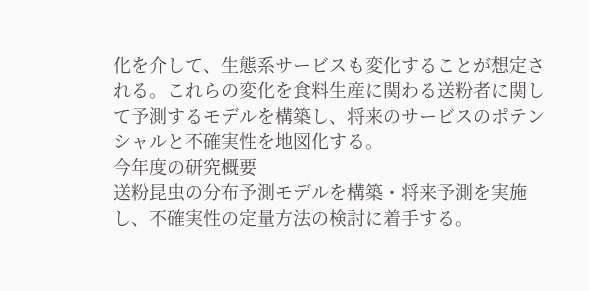化を介して、生態系サービスも変化することが想定される。これらの変化を食料生産に関わる送粉者に関して予測するモデルを構築し、将来のサービスのポテンシャルと不確実性を地図化する。
今年度の研究概要
送粉昆虫の分布予測モデルを構築・将来予測を実施し、不確実性の定量方法の検討に着手する。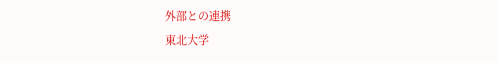外部との連携
東北大学